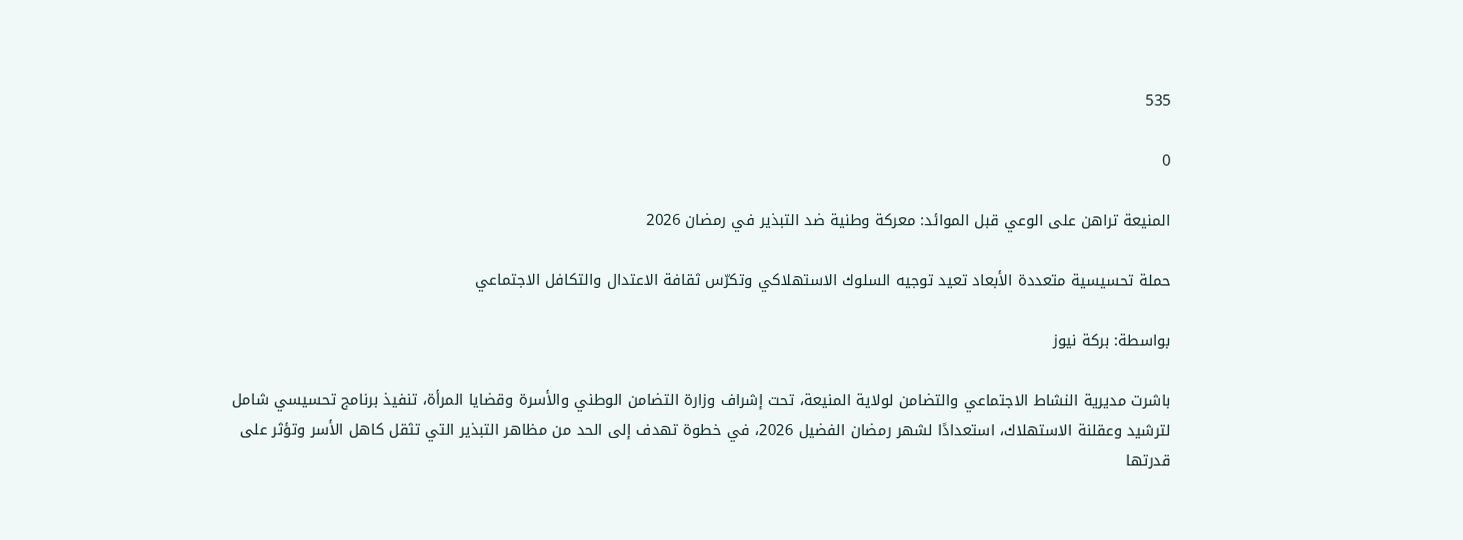535

0

المنيعة تراهن على الوعي قبل الموائد: معركة وطنية ضد التبذير في رمضان 2026

حملة تحسيسية متعددة الأبعاد تعيد توجيه السلوك الاستهلاكي وتكرّس ثقافة الاعتدال والتكافل الاجتماعي

بواسطة: بركة نيوز

باشرت مديرية النشاط الاجتماعي والتضامن لولاية المنيعة، تحت إشراف وزارة التضامن الوطني والأسرة وقضايا المرأة، تنفيذ برنامج تحسيسي شامل لترشيد وعقلنة الاستهلاك، استعدادًا لشهر رمضان الفضيل 2026، في خطوة تهدف إلى الحد من مظاهر التبذير التي تثقل كاهل الأسر وتؤثر على قدرتها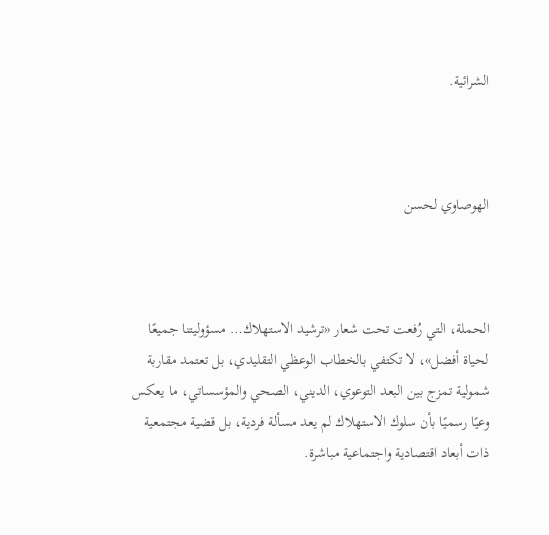الشرائية.



الهوصاوي لحسن



الحملة، التي رُفعت تحت شعار «ترشيد الاستهلاك… مسؤوليتنا جميعًا لحياة أفضل»، لا تكتفي بالخطاب الوعظي التقليدي، بل تعتمد مقاربة شمولية تمزج بين البعد التوعوي، الديني، الصحي والمؤسساتي، ما يعكس وعيًا رسميًا بأن سلوك الاستهلاك لم يعد مسألة فردية، بل قضية مجتمعية ذات أبعاد اقتصادية واجتماعية مباشرة.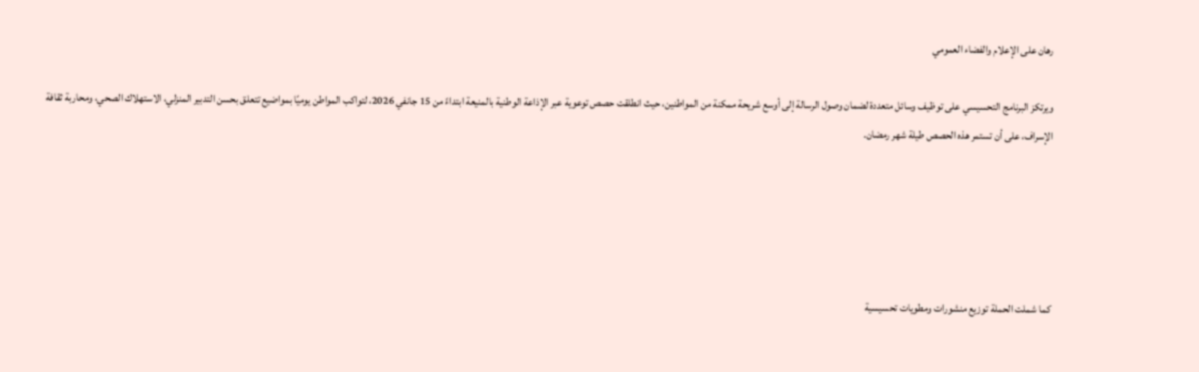رهان على الإعلام والفضاء العمومي

ويرتكز البرنامج التحسيسي على توظيف وسائل متعددة لضمان وصول الرسالة إلى أوسع شريحة ممكنة من المواطنين، حيث انطلقت حصص توعوية عبر الإذاعة الوطنية بالمنيعة ابتداءً من 15 جانفي 2026، لتواكب المواطن يوميًا بمواضيع تتعلق بحسن التدبير المنزلي، الاستهلاك الصحي، ومحاربة ثقافة الإسراف، على أن تستمر هذه الحصص طيلة شهر رمضان.





كما شملت الحملة توزيع منشورات ومطويات تحسيسية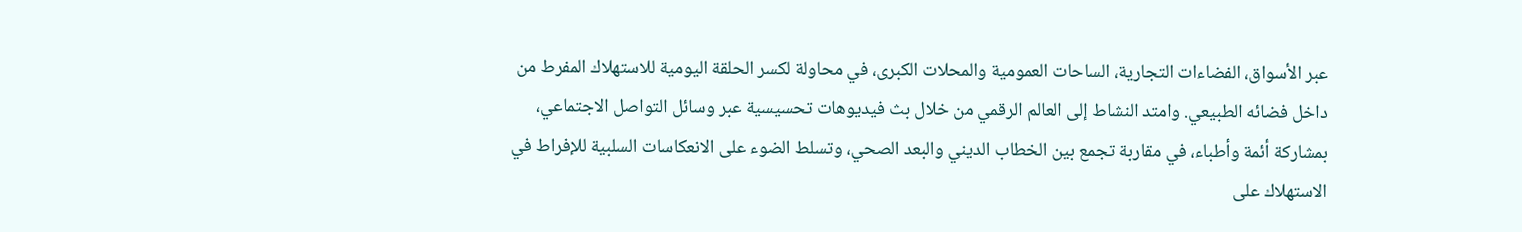عبر الأسواق، الفضاءات التجارية، الساحات العمومية والمحلات الكبرى، في محاولة لكسر الحلقة اليومية للاستهلاك المفرط من داخل فضائه الطبيعي. وامتد النشاط إلى العالم الرقمي من خلال بث فيديوهات تحسيسية عبر وسائل التواصل الاجتماعي، بمشاركة أئمة وأطباء، في مقاربة تجمع بين الخطاب الديني والبعد الصحي، وتسلط الضوء على الانعكاسات السلبية للإفراط في الاستهلاك على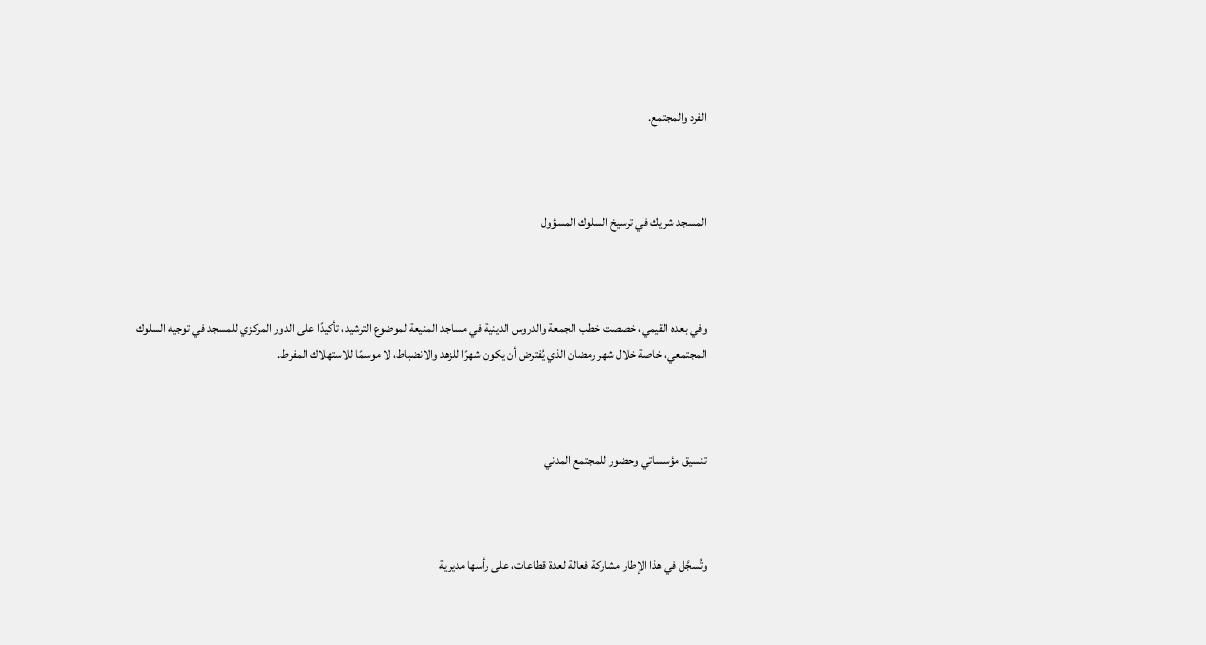الفرد والمجتمع.



المسجد شريك في ترسيخ السلوك المسؤول



وفي بعده القيمي، خصصت خطب الجمعة والدروس الدينية في مساجد المنيعة لموضوع الترشيد، تأكيدًا على الدور المركزي للمسجد في توجيه السلوك المجتمعي، خاصة خلال شهر رمضان الذي يُفترض أن يكون شهرًا للزهد والانضباط، لا موسمًا للاستهلاك المفرط.



تنسيق مؤسساتي وحضور للمجتمع المدني



وتُسجَّل في هذا الإطار مشاركة فعالة لعدة قطاعات، على رأسها مديرية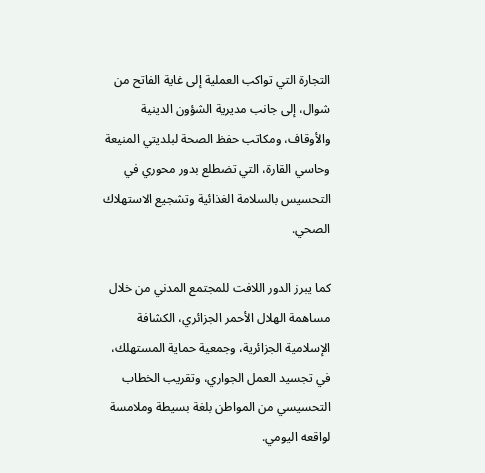التجارة التي تواكب العملية إلى غاية الفاتح من شوال، إلى جانب مديرية الشؤون الدينية والأوقاف، ومكاتب حفظ الصحة لبلديتي المنيعة وحاسي القارة، التي تضطلع بدور محوري في التحسيس بالسلامة الغذائية وتشجيع الاستهلاك الصحي.

كما يبرز الدور اللافت للمجتمع المدني من خلال مساهمة الهلال الأحمر الجزائري، الكشافة الإسلامية الجزائرية، وجمعية حماية المستهلك، في تجسيد العمل الجواري، وتقريب الخطاب التحسيسي من المواطن بلغة بسيطة وملامسة لواقعه اليومي.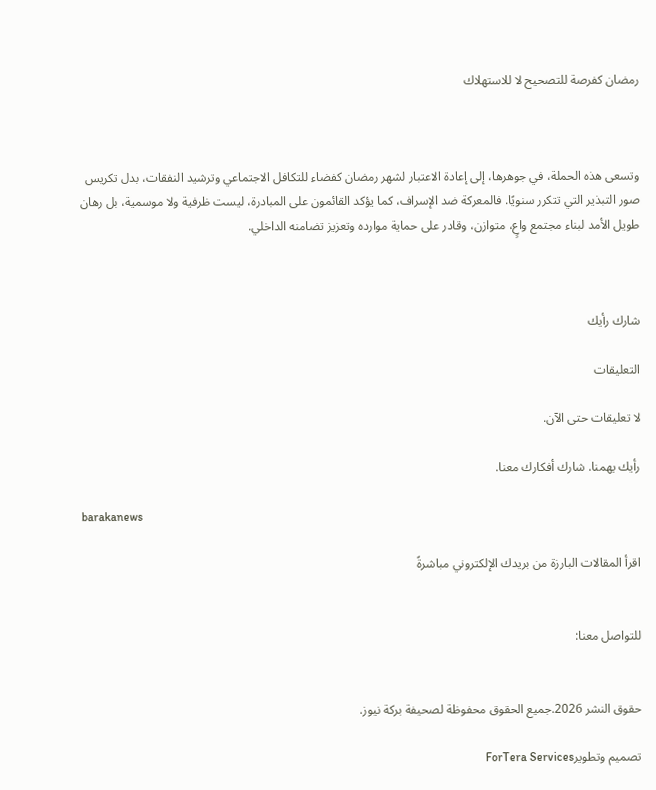رمضان كفرصة للتصحيح لا للاستهلاك



وتسعى هذه الحملة، في جوهرها، إلى إعادة الاعتبار لشهر رمضان كفضاء للتكافل الاجتماعي وترشيد النفقات، بدل تكريس صور التبذير التي تتكرر سنويًا. فالمعركة ضد الإسراف، كما يؤكد القائمون على المبادرة، ليست ظرفية ولا موسمية، بل رهان طويل الأمد لبناء مجتمع واعٍ، متوازن، وقادر على حماية موارده وتعزيز تضامنه الداخلي.



شارك رأيك

التعليقات

لا تعليقات حتى الآن.

رأيك يهمنا. شارك أفكارك معنا.

barakanews

اقرأ المقالات البارزة من بريدك الإلكتروني مباشرةً


للتواصل معنا:


حقوق النشر 2026.جميع الحقوق محفوظة لصحيفة بركة نيوز.

تصميم وتطويرForTera Services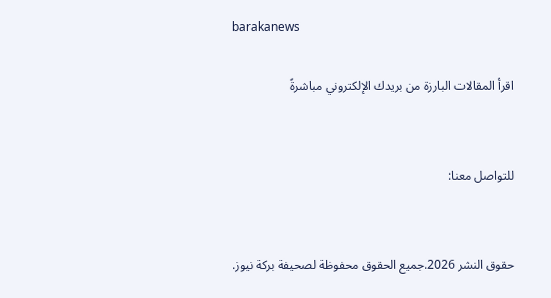barakanews

اقرأ المقالات البارزة من بريدك الإلكتروني مباشرةً


للتواصل معنا:


حقوق النشر 2026.جميع الحقوق محفوظة لصحيفة بركة نيوز.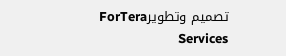تصميم وتطويرForTera Services